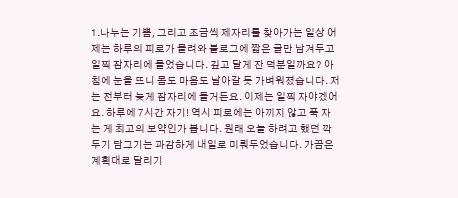1.나누는 기쁨, 그리고 조금씩 제자리를 찾아가는 일상 어제는 하루의 피로가 몰려와 블로그에 짧은 글만 남겨두고 일찍 잠자리에 들었습니다. 깊고 달게 잔 덕분일까요? 아침에 눈을 뜨니 몸도 마음도 날아갈 듯 가벼워졌습니다. 저는 전부터 늦게 잠자리에 들거든요. 이제는 일찍 자야겠어요. 하루에 7시간 자기! 역시 피로에는 아끼지 않고 푹 자는 게 최고의 보약인가 봅니다. 원래 오늘 하려고 했던 깍두기 담그기는 과감하게 내일로 미뤄두었습니다. 가끔은 계획대로 달리기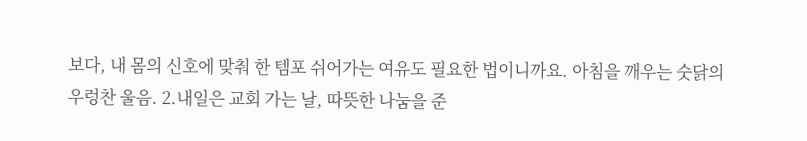보다, 내 몸의 신호에 맞춰 한 템포 쉬어가는 여유도 필요한 법이니까요. 아침을 깨우는 숫닭의 우렁찬 울음. 2.내일은 교회 가는 날, 따뜻한 나눔을 준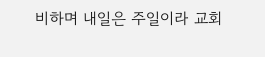비하며 내일은 주일이라 교회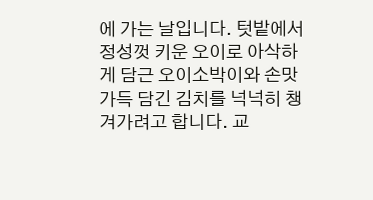에 가는 날입니다. 텃밭에서 정성껏 키운 오이로 아삭하게 담근 오이소박이와 손맛 가득 담긴 김치를 넉넉히 챙겨가려고 합니다. 교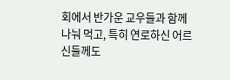회에서 반가운 교우들과 함께 나눠 먹고, 특히 연로하신 어르신들께도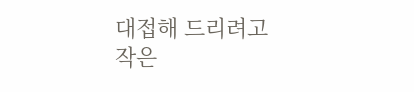대접해 드리려고 작은